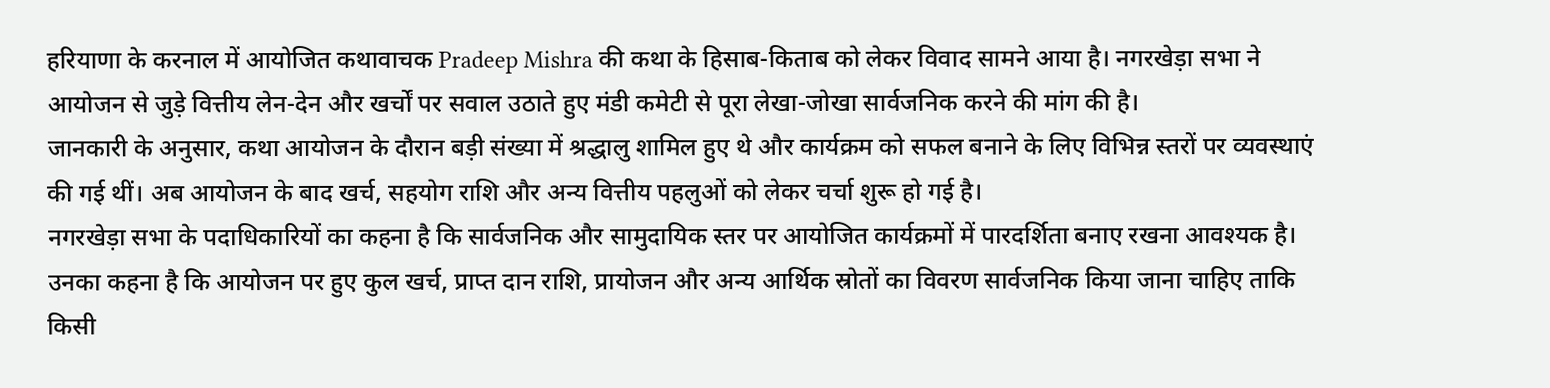हरियाणा के करनाल में आयोजित कथावाचक Pradeep Mishra की कथा के हिसाब-किताब को लेकर विवाद सामने आया है। नगरखेड़ा सभा ने आयोजन से जुड़े वित्तीय लेन-देन और खर्चों पर सवाल उठाते हुए मंडी कमेटी से पूरा लेखा-जोखा सार्वजनिक करने की मांग की है।
जानकारी के अनुसार, कथा आयोजन के दौरान बड़ी संख्या में श्रद्धालु शामिल हुए थे और कार्यक्रम को सफल बनाने के लिए विभिन्न स्तरों पर व्यवस्थाएं की गई थीं। अब आयोजन के बाद खर्च, सहयोग राशि और अन्य वित्तीय पहलुओं को लेकर चर्चा शुरू हो गई है।
नगरखेड़ा सभा के पदाधिकारियों का कहना है कि सार्वजनिक और सामुदायिक स्तर पर आयोजित कार्यक्रमों में पारदर्शिता बनाए रखना आवश्यक है। उनका कहना है कि आयोजन पर हुए कुल खर्च, प्राप्त दान राशि, प्रायोजन और अन्य आर्थिक स्रोतों का विवरण सार्वजनिक किया जाना चाहिए ताकि किसी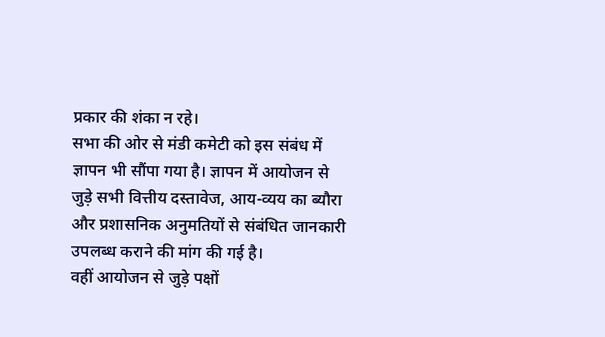प्रकार की शंका न रहे।
सभा की ओर से मंडी कमेटी को इस संबंध में ज्ञापन भी सौंपा गया है। ज्ञापन में आयोजन से जुड़े सभी वित्तीय दस्तावेज, आय-व्यय का ब्यौरा और प्रशासनिक अनुमतियों से संबंधित जानकारी उपलब्ध कराने की मांग की गई है।
वहीं आयोजन से जुड़े पक्षों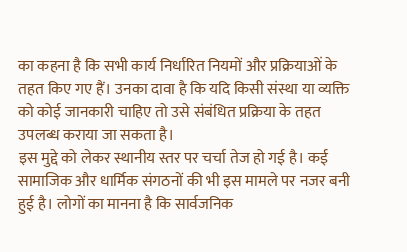का कहना है कि सभी कार्य निर्धारित नियमों और प्रक्रियाओं के तहत किए गए हैं। उनका दावा है कि यदि किसी संस्था या व्यक्ति को कोई जानकारी चाहिए तो उसे संबंधित प्रक्रिया के तहत उपलब्ध कराया जा सकता है।
इस मुद्दे को लेकर स्थानीय स्तर पर चर्चा तेज हो गई है। कई सामाजिक और धार्मिक संगठनों की भी इस मामले पर नजर बनी हुई है। लोगों का मानना है कि सार्वजनिक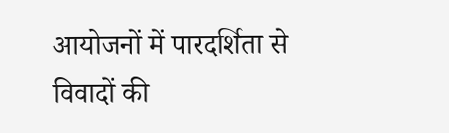आयोजनों में पारदर्शिता से विवादों की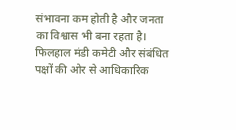संभावना कम होती है और जनता का विश्वास भी बना रहता है।
फिलहाल मंडी कमेटी और संबंधित पक्षों की ओर से आधिकारिक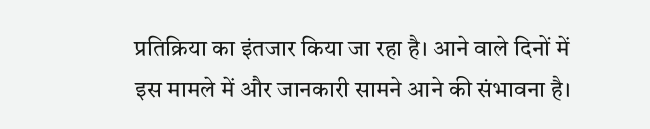प्रतिक्रिया का इंतजार किया जा रहा है। आने वाले दिनों में इस मामले में और जानकारी सामने आने की संभावना है।